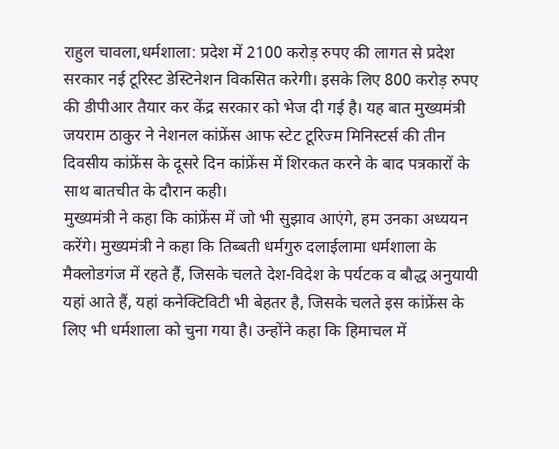राहुल चावला,धर्मशाला: प्रदेश में 2100 करोड़ रुपए की लागत से प्रदेश सरकार नई टूरिस्ट डेस्टिनेशन विकसित करेगी। इसके लिए 800 करोड़ रुपए की डीपीआर तैयार कर केंद्र सरकार को भेज दी गई है। यह बात मुख्यमंत्री जयराम ठाकुर ने नेशनल कांफ्रेंस आफ स्टेट टूरिज्म मिनिस्टर्स की तीन दिवसीय कांफ्रेंस के दूसरे दिन कांफ्रेंस में शिरकत करने के बाद पत्रकारों के साथ बातचीत के दौरान कही।
मुख्यमंत्री ने कहा कि कांफ्रेंस में जो भी सुझाव आएंगे, हम उनका अध्ययन करेंगे। मुख्यमंत्री ने कहा कि तिब्बती धर्मगुरु दलाईलामा धर्मशाला के मैक्लोडगंज में रहते हैं, जिसके चलते देश-विदेश के पर्यटक व बौद्ध अनुयायी यहां आते हैं, यहां कनेक्टिविटी भी बेहतर है, जिसके चलते इस कांफ्रेंस के लिए भी धर्मशाला को चुना गया है। उन्होंने कहा कि हिमाचल में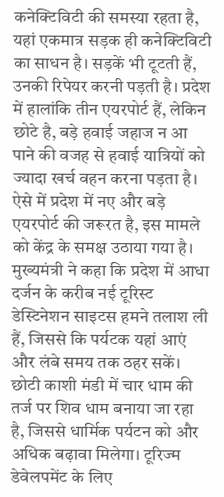कनेक्टिविटी की समस्या रहता है, यहां एकमात्र सड़क ही कनेक्टिविटी का साधन है। सड़कें भी टूटती हैं, उनकी रिपेयर करनी पड़ती है। प्रदेश में हालांकि तीन एयरपोर्ट हैं, लेकिन छोटे है, बड़े हवाई जहाज न आ पाने की वजह से हवाई यात्रियों को ज्यादा खर्च वहन करना पड़ता है। ऐसे में प्रदेश में नए और बड़े एयरपोर्ट की जरूरत है, इस मामले को केंद्र के समक्ष उठाया गया है।
मुख्यमंत्री ने कहा कि प्रदेश में आधा दर्जन के करीब नई टूरिस्ट डेस्टिनेशन साइटस हमने तलाश ली हैं, जिससे कि पर्यटक यहां आएं और लंबे समय तक ठहर सकें। छोटी काशी मंडी में चार धाम की तर्ज पर शिव धाम बनाया जा रहा है, जिससे धार्मिक पर्यटन को और अधिक बढ़ावा मिलेगा। टूरिज्म डेवेलपमेंट के लिए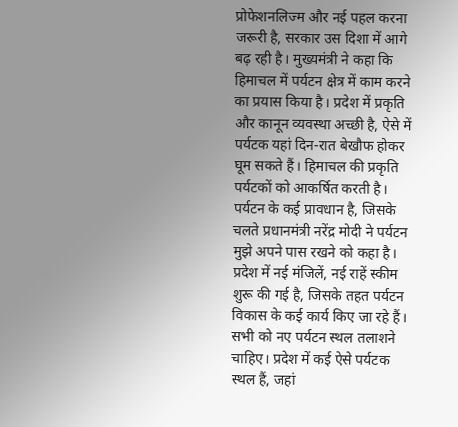प्रोफेशनलिज्म और नई पहल करना जरूरी है, सरकार उस दिशा में आगे बढ़ रही है। मुख्यमंत्री ने कहा कि हिमाचल में पर्यटन क्षेत्र में काम करने का प्रयास किया है। प्रदेश में प्रकृति और कानून व्यवस्था अच्छी है, ऐसे में पर्यटक यहां दिन-रात बेखौफ होकर घूम सकते हैं। हिमाचल की प्रकृति पर्यटकों को आकर्षित करती है। पर्यटन के कई प्रावधान है, जिसके चलते प्रधानमंत्री नरेंद्र मोदी ने पर्यटन मुझे अपने पास रखने को कहा है। प्रदेश में नई मंजिलें, नई राहें स्कीम शुरू की गई है, जिसके तहत पर्यटन विकास के कई कार्य किए जा रहे हैं। सभी को नए पर्यटन स्थल तलाशने चाहिए। प्रदेश में कई ऐसे पर्यटक स्थल हैं, जहां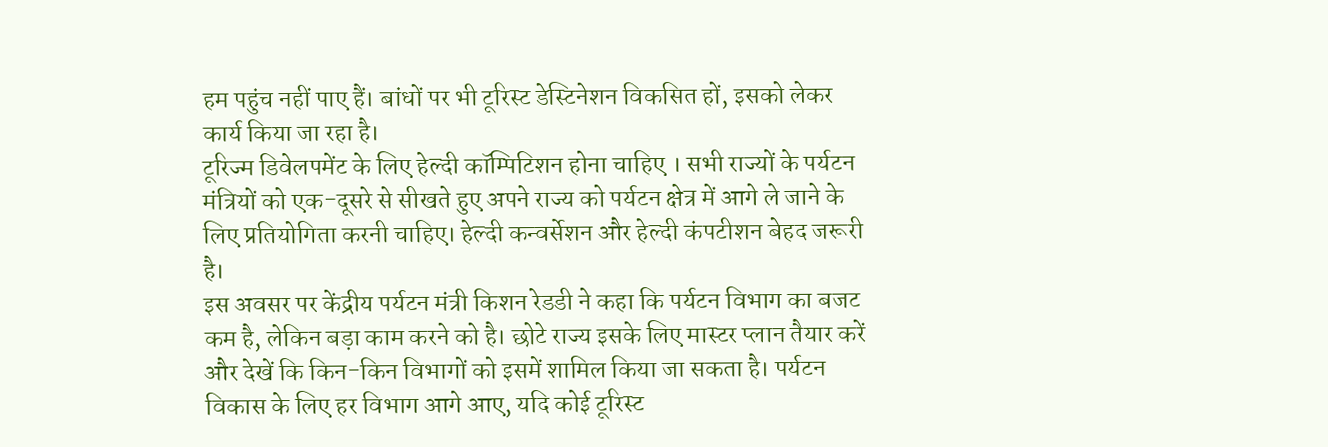हम पहुंच नहीं पाए हैं। बांधों पर भी टूरिस्ट डेस्टिनेशन विकसित हों, इसको लेकर कार्य किया जा रहा है।
टूरिज्म डिवेलपमेंट के लिए हेल्दी कॉम्पिटिशन होना चाहिए । सभी राज्यों के पर्यटन मंत्रियों को एक-दूसरे से सीखते हुए अपने राज्य को पर्यटन क्षेत्र में आगे ले जाने के लिए प्रतियोगिता करनी चाहिए। हेल्दी कन्वर्सेशन और हेल्दी कंपटीशन बेहद जरूरी है।
इस अवसर पर केंद्रीय पर्यटन मंत्री किशन रेडडी ने कहा कि पर्यटन विभाग का बजट कम है, लेकिन बड़ा काम करने को है। छोटे राज्य इसके लिए मास्टर प्लान तैयार करें और देखें कि किन-किन विभागों को इसमें शामिल किया जा सकता है। पर्यटन विकास के लिए हर विभाग आगे आए, यदि कोई टूरिस्ट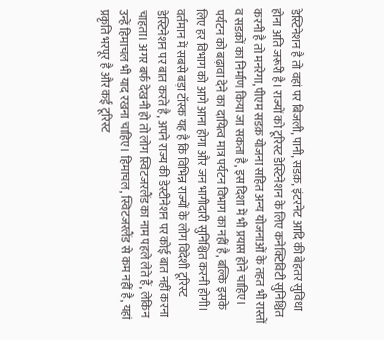डेस्टिनेशन है तो वहां पर बिजली, पानी, सडक़, इंटरनेट आदि की बेहतर सुविधा होना अति जरूरी है। राज्यों को टूरिस्ट डेस्टिनेशन के लिए कनेक्टिविटी सुनिश्चित करनी है तो मनरेगा, पीएम सडक़ योजना सहित अन्य योजनाओं के तहत भी रास्तों व सडक़ों का निर्माण किया जा सकता है, इस दिशा में भी प्रयास होने चाहिए। पर्यटन को बढ़ावा देने का दायित्व मात्र पर्यटन विभाग का नहीं है, बल्कि इसके लिए हर विभाग को आगे आना होगा और जन भागीदारी सुनिश्चित करनी होगी।
वर्तमान में सबसे बड़ा टॉस्क यह है कि विभिन्न राज्यों के लोग विदेशी टूरिस्ट डेस्टिनेशन पर बात करते है, अपने राज्य की डेस्टीनेशन पर कोई बात नहीं करना चाहता। अगर बर्फ देखनी हो तो लोग स्विटजरलैंड का नाम पहले लेते हैं, लेकिन उन्हें हिमाचल भी याद रखना चाहिए। हिमाचल, स्विटजरलैंड से कम नहीं है, यहां प्रकृति भरपूर है और कई टूरिस्ट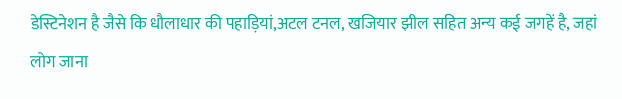डेस्टिनेशन है जैसे कि धौलाधार की पहाड़ियां,अटल टनल, खजियार झील सहित अन्य कई जगहें है, जहां लोग जाना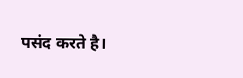पसंद करते है।